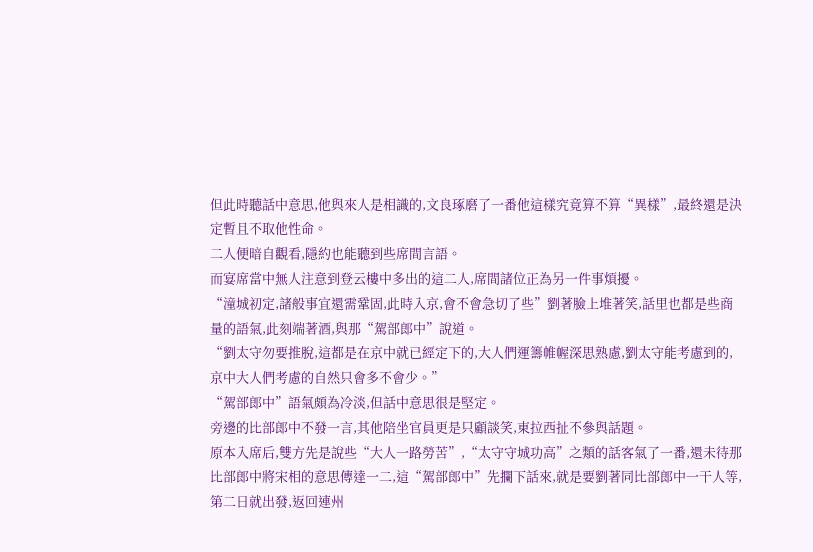但此時聽話中意思,他與來人是相識的,文良琢磨了一番他這樣究竟算不算“異樣”,最終還是決定暫且不取他性命。
二人便暗自觀看,隱約也能聽到些席間言語。
而宴席當中無人注意到登云樓中多出的這二人,席間諸位正為另一件事煩擾。
“潼城初定,諸般事宜還需鞏固,此時入京,會不會急切了些”劉著臉上堆著笑,話里也都是些商量的語氣,此刻端著酒,與那“駕部郎中”說道。
“劉太守勿要推脫,這都是在京中就已經定下的,大人們運籌帷幄深思熟慮,劉太守能考慮到的,京中大人們考慮的自然只會多不會少。”
“駕部郎中”語氣頗為冷淡,但話中意思很是堅定。
旁邊的比部郎中不發一言,其他陪坐官員更是只顧談笑,東拉西扯不參與話題。
原本入席后,雙方先是說些“大人一路勞苦”,“太守守城功高”之類的話客氣了一番,還未待那比部郎中將宋相的意思傳達一二,這“駕部郎中”先攔下話來,就是要劉著同比部郎中一干人等,第二日就出發,返回連州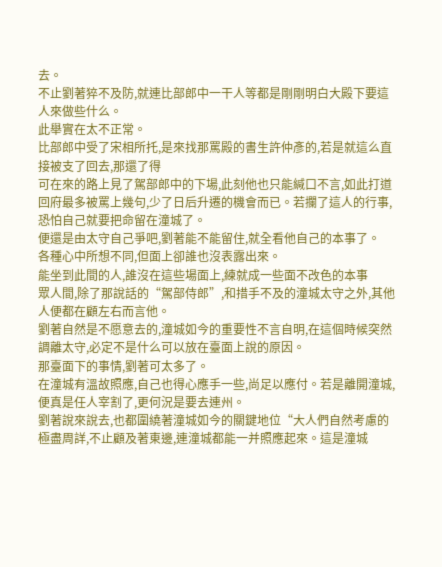去。
不止劉著猝不及防,就連比部郎中一干人等都是剛剛明白大殿下要這人來做些什么。
此舉實在太不正常。
比部郎中受了宋相所托,是來找那罵殿的書生許仲彥的,若是就這么直接被支了回去,那還了得
可在來的路上見了駕部郎中的下場,此刻他也只能緘口不言,如此打道回府最多被罵上幾句,少了日后升遷的機會而已。若攔了這人的行事,恐怕自己就要把命留在潼城了。
便還是由太守自己爭吧,劉著能不能留住,就全看他自己的本事了。
各種心中所想不同,但面上卻誰也沒表露出來。
能坐到此間的人,誰沒在這些場面上,練就成一些面不改色的本事
眾人間,除了那說話的“駕部侍郎”,和措手不及的潼城太守之外,其他人便都在顧左右而言他。
劉著自然是不愿意去的,潼城如今的重要性不言自明,在這個時候突然調離太守,必定不是什么可以放在臺面上說的原因。
那臺面下的事情,劉著可太多了。
在潼城有溫故照應,自己也得心應手一些,尚足以應付。若是離開潼城,便真是任人宰割了,更何況是要去連州。
劉著說來說去,也都圍繞著潼城如今的關鍵地位“大人們自然考慮的極盡周詳,不止顧及著東邊,連潼城都能一并照應起來。這是潼城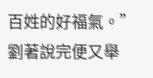百姓的好福氣。”
劉著說完便又舉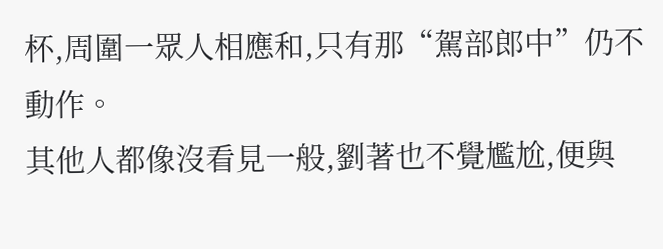杯,周圍一眾人相應和,只有那“駕部郎中”仍不動作。
其他人都像沒看見一般,劉著也不覺尷尬,便與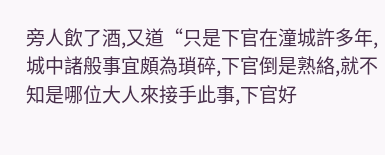旁人飲了酒,又道“只是下官在潼城許多年,城中諸般事宜頗為瑣碎,下官倒是熟絡,就不知是哪位大人來接手此事,下官好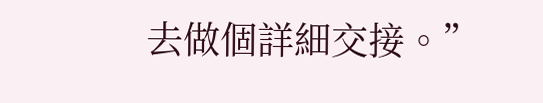去做個詳細交接。”